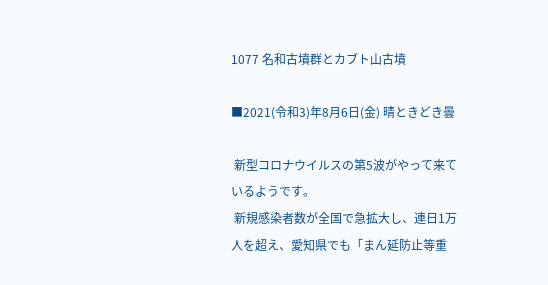1077 名和古墳群とカブト山古墳

■2021(令和3)年8月6日(金) 晴ときどき曇

 新型コロナウイルスの第5波がやって来ているようです。
 新規感染者数が全国で急拡大し、連日1万人を超え、愛知県でも「まん延防止等重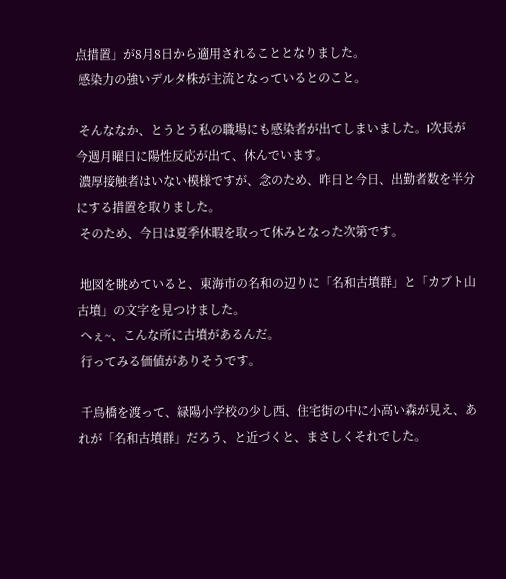点措置」が8月8日から適用されることとなりました。
 感染力の強いデルタ株が主流となっているとのこと。

 そんななか、とうとう私の職場にも感染者が出てしまいました。I次長が今週月曜日に陽性反応が出て、休んでいます。
 濃厚接触者はいない模様ですが、念のため、昨日と今日、出勤者数を半分にする措置を取りました。
 そのため、今日は夏季休暇を取って休みとなった次第です。

 地図を眺めていると、東海市の名和の辺りに「名和古墳群」と「カブト山古墳」の文字を見つけました。
 へぇ~、こんな所に古墳があるんだ。
 行ってみる価値がありそうです。

 千鳥橋を渡って、緑陽小学校の少し西、住宅街の中に小高い森が見え、あれが「名和古墳群」だろう、と近づくと、まさしくそれでした。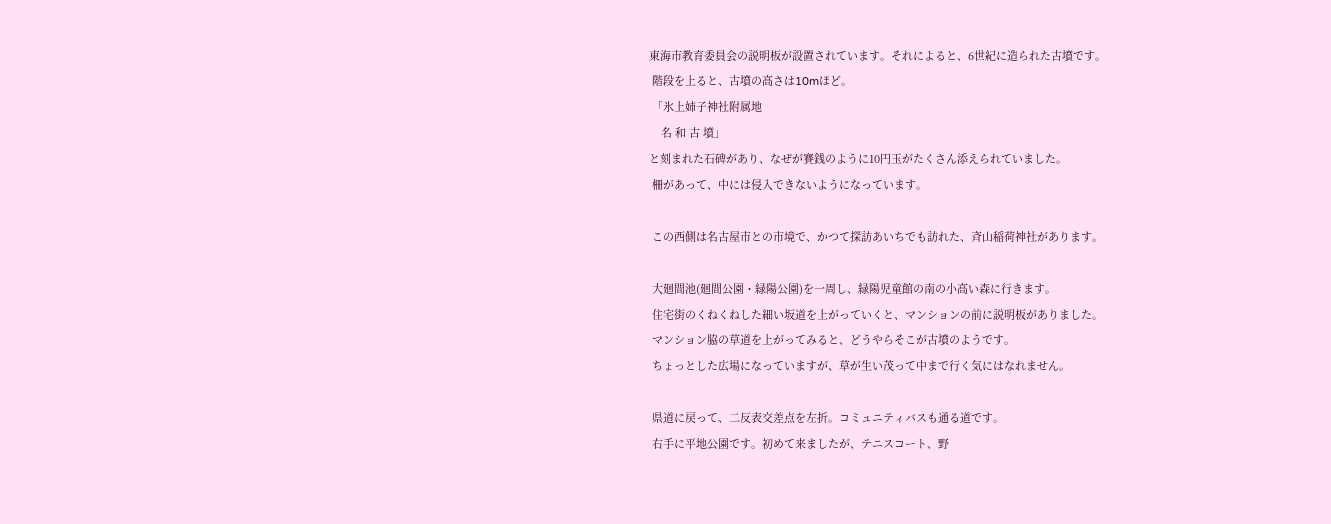東海市教育委員会の説明板が設置されています。それによると、6世紀に造られた古墳です。
 階段を上ると、古墳の高さは10mほど。
 「氷上姉子神社附属地
    名 和 古 墳」
と刻まれた石碑があり、なぜが賽銭のように10円玉がたくさん添えられていました。
 柵があって、中には侵入できないようになっています。

 この西側は名古屋市との市境で、かつて探訪あいちでも訪れた、斉山稲荷神社があります。

 大廻間池(廻間公園・緑陽公園)を一周し、緑陽児童館の南の小高い森に行きます。
 住宅街のくねくねした細い坂道を上がっていくと、マンションの前に説明板がありました。
 マンション脇の草道を上がってみると、どうやらそこが古墳のようです。
 ちょっとした広場になっていますが、草が生い茂って中まで行く気にはなれません。

 県道に戻って、二反表交差点を左折。コミュニティバスも通る道です。
 右手に平地公園です。初めて来ましたが、テニスコート、野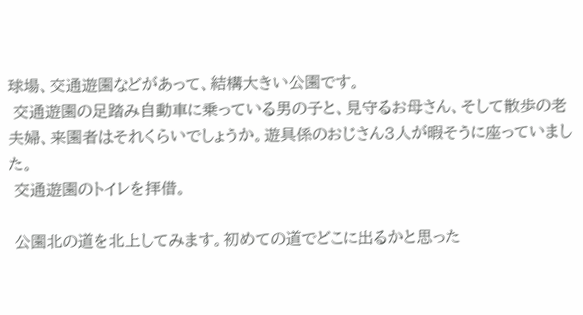球場、交通遊園などがあって、結構大きい公園です。
 交通遊園の足踏み自動車に乗っている男の子と、見守るお母さん、そして散歩の老夫婦、来園者はそれくらいでしょうか。遊具係のおじさん3人が暇そうに座っていました。
 交通遊園のトイレを拝借。

 公園北の道を北上してみます。初めての道でどこに出るかと思った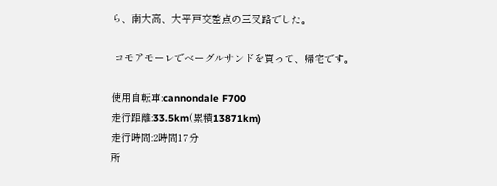ら、南大高、大平戸交差点の三叉路でした。

 コモアモーレでベーグルサンドを買って、帰宅です。

使用自転車:cannondale F700
走行距離:33.5km(累積13871km)
走行時間:2時間17分
所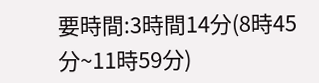要時間:3時間14分(8時45分~11時59分)